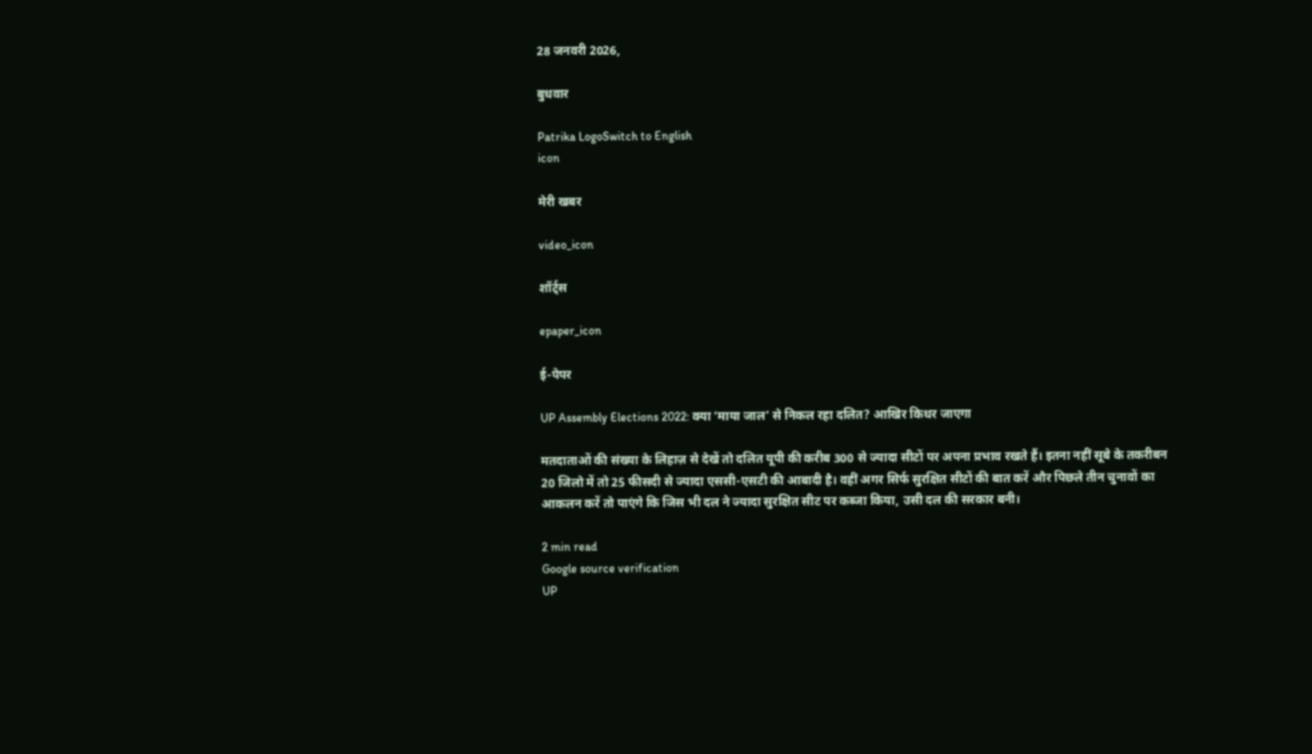28 जनवरी 2026,

बुधवार

Patrika LogoSwitch to English
icon

मेरी खबर

video_icon

शॉर्ट्स

epaper_icon

ई-पेपर

UP Assembly Elections 2022: क्या ‘माया जाल’ से निकल रहा दलित? आखिर किधर जाएगा

मतदाताओं की संख्या के लिहाज़ से देखें तो दलित यूपी की करीब 300 से ज्यादा सीटों पर अपना प्रभाव रखते हैं। इतना नहीं सूबे के तकरीबन 20 जिलो में तो 25 फीसदी से ज्यादा एससी-एसटी की आबादी है। वहीं अगर सिर्फ सुरक्षित सीटों की बात करें और पिछले तीन चुनावों का आकलन करें तो पाएंगे कि जिस भी दल ने ज्यादा सुरक्षित सीट पर कब्जा किया, उसी दल की सरकार बनी।

2 min read
Google source verification
UP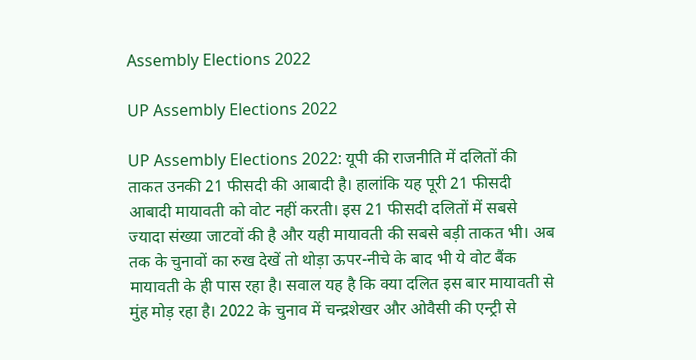Assembly Elections 2022

UP Assembly Elections 2022

UP Assembly Elections 2022: यूपी की राजनीति में दलितों की ताकत उनकी 21 फीसदी की आबादी है। हालांकि यह पूरी 21 फीसदी आबादी मायावती को वोट नहीं करती। इस 21 फीसदी दलितों में सबसे ज्यादा संख्या जाटवों की है और यही मायावती की सबसे बड़ी ताकत भी। अब तक के चुनावों का रुख देखें तो थोड़ा ऊपर-नीचे के बाद भी ये वोट बैंक मायावती के ही पास रहा है। सवाल यह है कि क्या दलित इस बार मायावती से मुंह मोड़ रहा है। 2022 के चुनाव में चन्द्रशेखर और ओवैसी की एन्ट्री से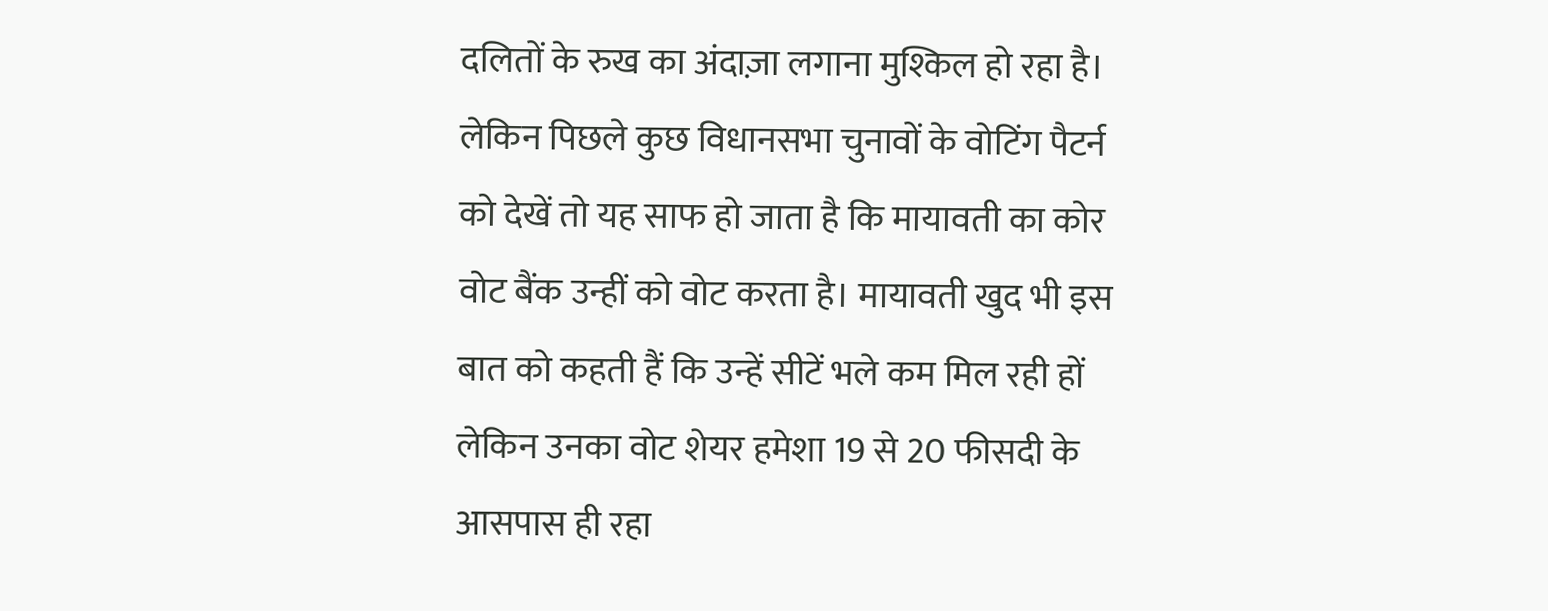दलितों के रुख का अंदाज़ा लगाना मुश्किल हो रहा है। लेकिन पिछले कुछ विधानसभा चुनावों के वोटिंग पैटर्न को देखें तो यह साफ हो जाता है कि मायावती का कोर वोट बैंक उन्हीं को वोट करता है। मायावती खुद भी इस बात को कहती हैं कि उन्हें सीटें भले कम मिल रही हों लेकिन उनका वोट शेयर हमेशा 19 से 20 फीसदी के आसपास ही रहा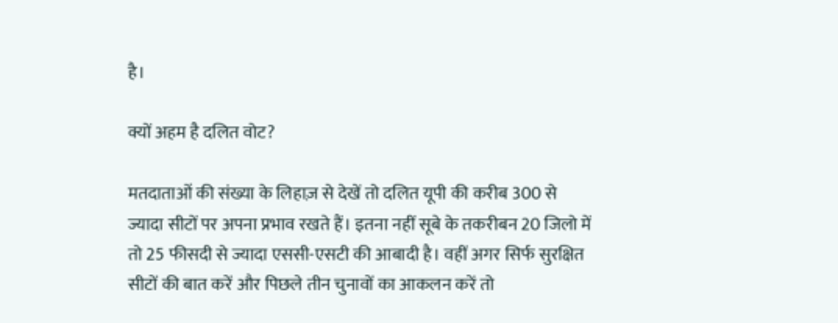है।

क्यों अहम है दलित वोट?

मतदाताओं की संख्या के लिहाज़ से देखें तो दलित यूपी की करीब 300 से ज्यादा सीटों पर अपना प्रभाव रखते हैं। इतना नहीं सूबे के तकरीबन 20 जिलो में तो 25 फीसदी से ज्यादा एससी-एसटी की आबादी है। वहीं अगर सिर्फ सुरक्षित सीटों की बात करें और पिछले तीन चुनावों का आकलन करें तो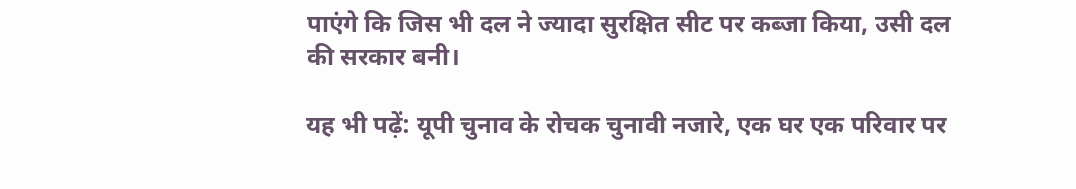पाएंगे कि जिस भी दल ने ज्यादा सुरक्षित सीट पर कब्जा किया, उसी दल की सरकार बनी।

यह भी पढ़ें: यूपी चुनाव के रोचक चुनावी नजारे, एक घर एक परिवार पर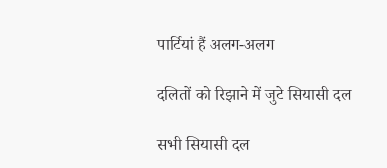पार्टियां हैं अलग-अलग

दलितों को रिझाने में जुटे सियासी दल

सभी सियासी दल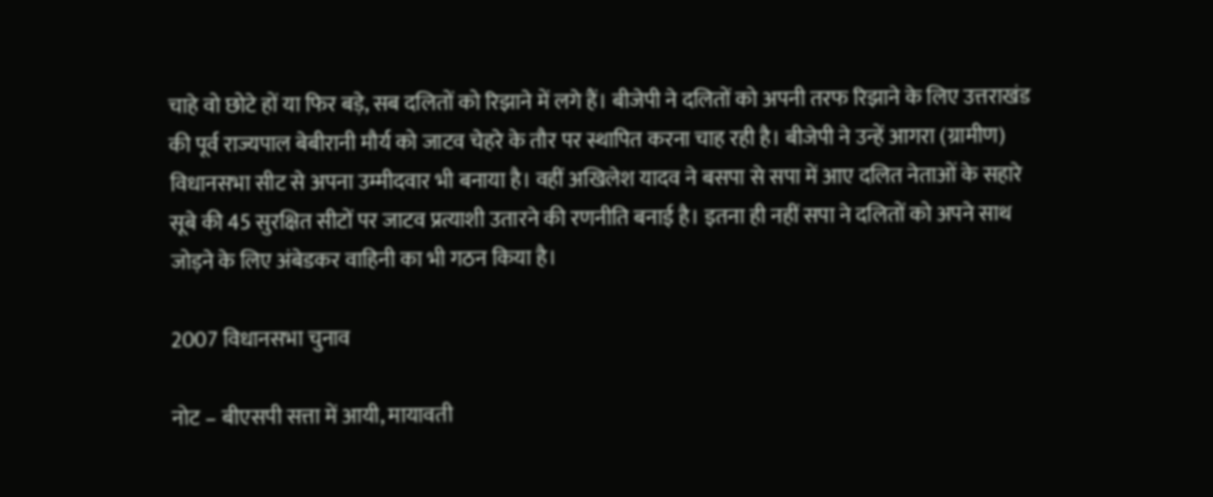चाहे वो छोटे हों या फिर बड़े, सब दलितों को रिझाने में लगे हैं। बीजेपी ने दलितों को अपनी तरफ रिझाने के लिए उत्तराखंड की पूर्व राज्यपाल बेबीरानी मौर्य को जाटव चेहरे के तौर पर स्थापित करना चाह रही है। बीजेपी ने उन्हें आगरा (ग्रामीण) विधानसभा सीट से अपना उम्मीदवार भी बनाया है। वहीं अखिलेश यादव ने बसपा से सपा में आए दलित नेताओं के सहारे सूबे की 45 सुरक्षित सीटों पर जाटव प्रत्याशी उतारने की रणनीति बनाई है। इतना ही नहीं सपा ने दलितों को अपने साथ जोड़ने के लिए अंबेडकर वाहिनी का भी गठन किया है।

2007 विधानसभा चुनाव

नोट – बीएसपी सत्ता में आयी, मायावती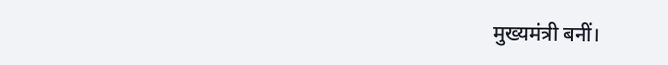मुख्यमंत्री बनीं।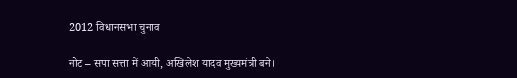2012 विधानसभा चुनाव

नोट – सपा सत्ता में आयी, अखिलेश यादव मुख्यमंत्री बने।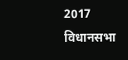2017 विधानसभा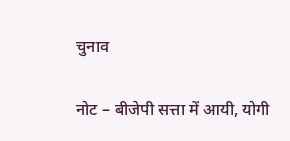चुनाव

नोट – बीजेपी सत्ता में आयी, योगी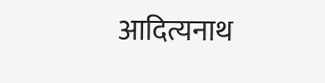आदित्यनाथ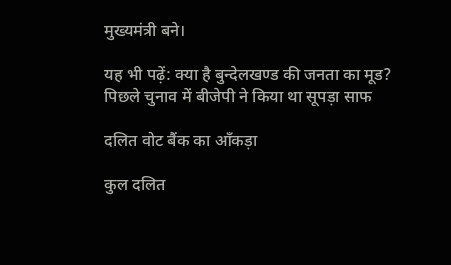मुख्यमंत्री बने।

यह भी पढ़ें: क्या है बुन्देलखण्ड की जनता का मूड? पिछले चुनाव में बीजेपी ने किया था सूपड़ा साफ

दलित वोट बैंक का आँकड़ा

कुल दलित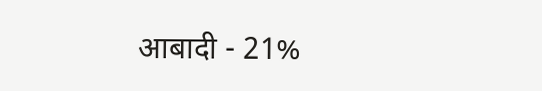आबादी - 21%